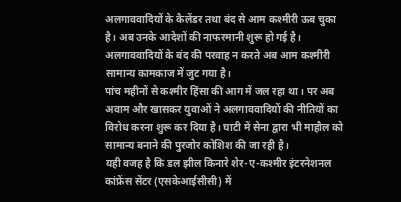अलगाववादियों के कैलेंडर तथा बंद से आम कश्मीरी ऊब चुका है। अब उनके आदेशों की नाफरमानी शुरू हो गई है। अलगाववादियों के बंद की परवाह न करते अब आम कश्मीरी सामान्य कामकाज में जुट गया है।
पांच महीनों से कश्मीर हिंसा की आग में जल रहा था। पर अब अवाम और खासकर युवाओं ने अलगाववादियों की नीतियों का विरोध करना शुरू कर दिया है। घाटी में सेना द्वारा भी माहौल को सामान्य बनाने की पुरजोर कोशिश की जा रही है।
यही वजह है कि डल झील किनारे शेर-ए-कश्मीर इंटरनेशनल कांफ्रेंस सेंटर (एसकेआईसीसी) में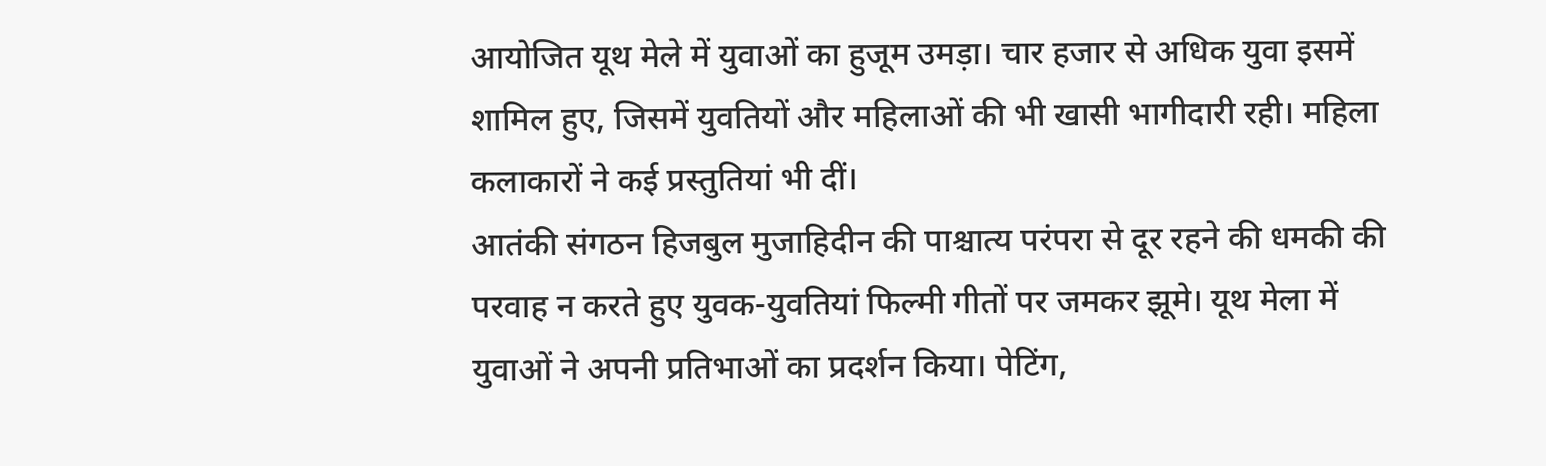आयोजित यूथ मेले में युवाओं का हुजूम उमड़ा। चार हजार से अधिक युवा इसमें शामिल हुए, जिसमें युवतियों और महिलाओं की भी खासी भागीदारी रही। महिला कलाकारों ने कई प्रस्तुतियां भी दीं।
आतंकी संगठन हिजबुल मुजाहिदीन की पाश्चात्य परंपरा से दूर रहने की धमकी की परवाह न करते हुए युवक-युवतियां फिल्मी गीतों पर जमकर झूमे। यूथ मेला में युवाओं ने अपनी प्रतिभाओं का प्रदर्शन किया। पेटिंग,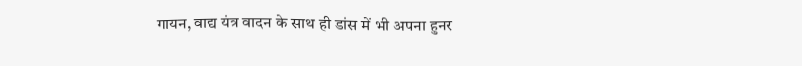गायन, वाद्य यंत्र वादन के साथ ही डांस में भी अपना हुनर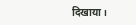दिखाया।